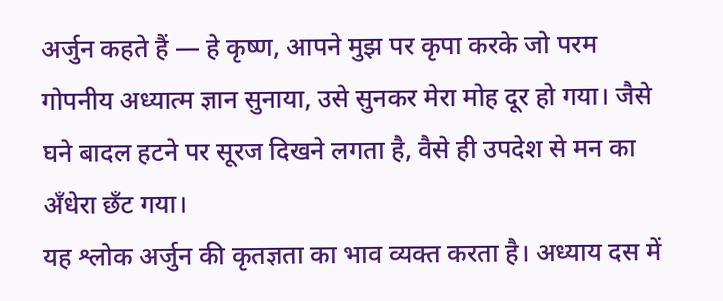अर्जुन कहते हैं — हे कृष्ण, आपने मुझ पर कृपा करके जो परम गोपनीय अध्यात्म ज्ञान सुनाया, उसे सुनकर मेरा मोह दूर हो गया। जैसे घने बादल हटने पर सूरज दिखने लगता है, वैसे ही उपदेश से मन का अँधेरा छँट गया।
यह श्लोक अर्जुन की कृतज्ञता का भाव व्यक्त करता है। अध्याय दस में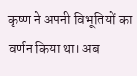कृष्ण ने अपनी विभूतियों का वर्णन किया था। अब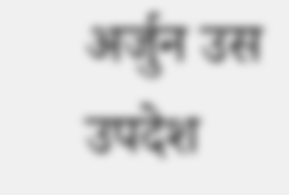अर्जुन उस उपदेश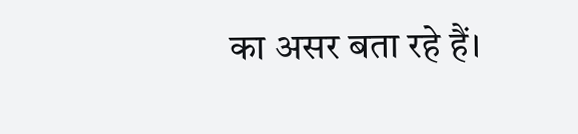का असर बता रहे हैं।